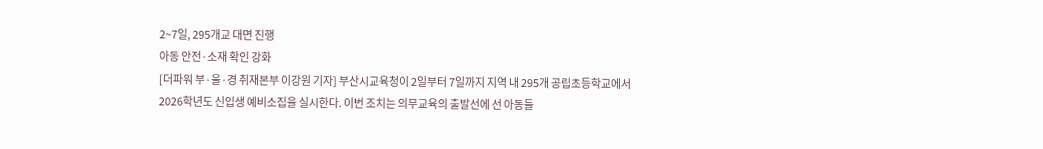2~7일, 295개교 대면 진행
아동 안전·소재 확인 강화
[더파워 부·울·경 취재본부 이강원 기자] 부산시교육청이 2일부터 7일까지 지역 내 295개 공립초등학교에서 2026학년도 신입생 예비소집을 실시한다. 이번 조치는 의무교육의 출발선에 선 아동들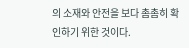의 소재와 안전을 보다 촘촘히 확인하기 위한 것이다.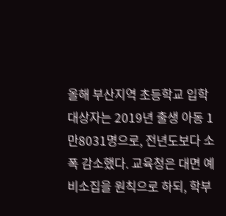올해 부산지역 초등학교 입학 대상자는 2019년 출생 아동 1만8031명으로, 전년도보다 소폭 감소했다. 교육청은 대면 예비소집을 원칙으로 하되, 학부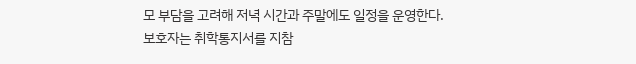모 부담을 고려해 저녁 시간과 주말에도 일정을 운영한다.
보호자는 취학통지서를 지참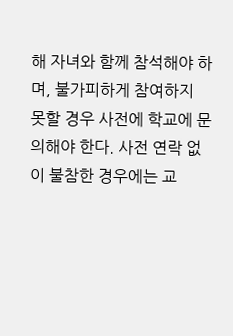해 자녀와 함께 참석해야 하며, 불가피하게 참여하지 못할 경우 사전에 학교에 문의해야 한다. 사전 연락 없이 불참한 경우에는 교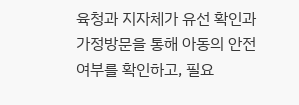육청과 지자체가 유선 확인과 가정방문을 통해 아동의 안전 여부를 확인하고, 필요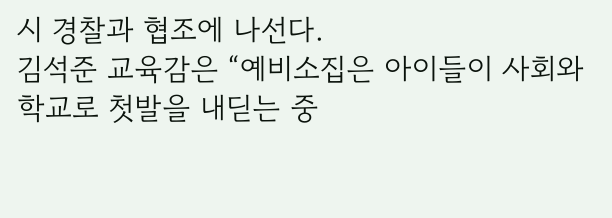시 경찰과 협조에 나선다.
김석준 교육감은 “예비소집은 아이들이 사회와 학교로 첫발을 내딛는 중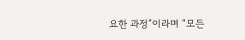요한 과정”이라며 “모든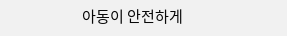아동이 안전하게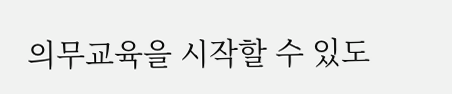의무교육을 시작할 수 있도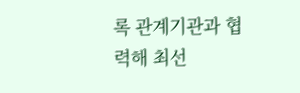록 관계기관과 협력해 최선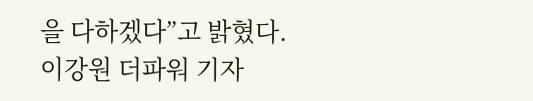을 다하겠다”고 밝혔다.
이강원 더파워 기자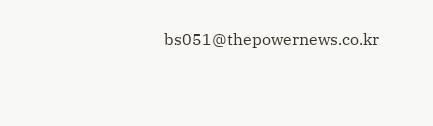bs051@thepowernews.co.kr